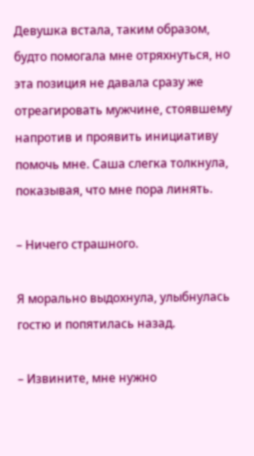Девушка встала, таким образом, будто помогала мне отряхнуться, но эта позиция не давала сразу же отреагировать мужчине, стоявшему напротив и проявить инициативу помочь мне. Саша слегка толкнула, показывая, что мне пора линять.

– Ничего страшного.

Я морально выдохнула, улыбнулась гостю и попятилась назад.

– Извините, мне нужно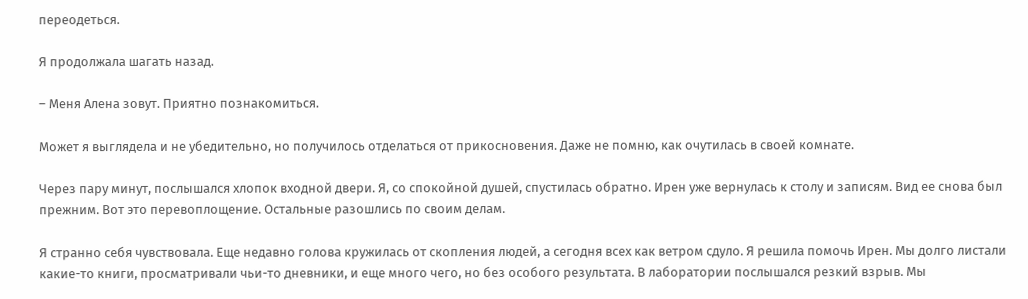переодеться.

Я продолжала шагать назад.

– Меня Алена зовут. Приятно познакомиться.

Может я выглядела и не убедительно, но получилось отделаться от прикосновения. Даже не помню, как очутилась в своей комнате.

Через пару минут, послышался хлопок входной двери. Я, со спокойной душей, спустилась обратно. Ирен уже вернулась к столу и записям. Вид ее снова был прежним. Вот это перевоплощение. Остальные разошлись по своим делам.

Я странно себя чувствовала. Еще недавно голова кружилась от скопления людей, а сегодня всех как ветром сдуло. Я решила помочь Ирен. Мы долго листали какие-то книги, просматривали чьи-то дневники, и еще много чего, но без особого результата. В лаборатории послышался резкий взрыв. Мы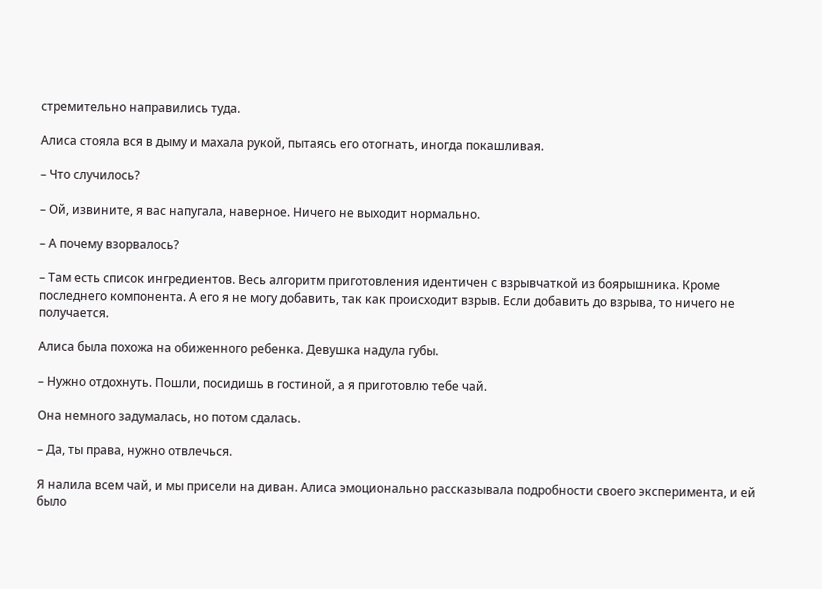стремительно направились туда.

Алиса стояла вся в дыму и махала рукой, пытаясь его отогнать, иногда покашливая.

– Что случилось?

– Ой, извините, я вас напугала, наверное. Ничего не выходит нормально.

– А почему взорвалось?

– Там есть список ингредиентов. Весь алгоритм приготовления идентичен с взрывчаткой из боярышника. Кроме последнего компонента. А его я не могу добавить, так как происходит взрыв. Если добавить до взрыва, то ничего не получается.

Алиса была похожа на обиженного ребенка. Девушка надула губы.

– Нужно отдохнуть. Пошли, посидишь в гостиной, а я приготовлю тебе чай.

Она немного задумалась, но потом сдалась.

– Да, ты права, нужно отвлечься.

Я налила всем чай, и мы присели на диван. Алиса эмоционально рассказывала подробности своего эксперимента, и ей было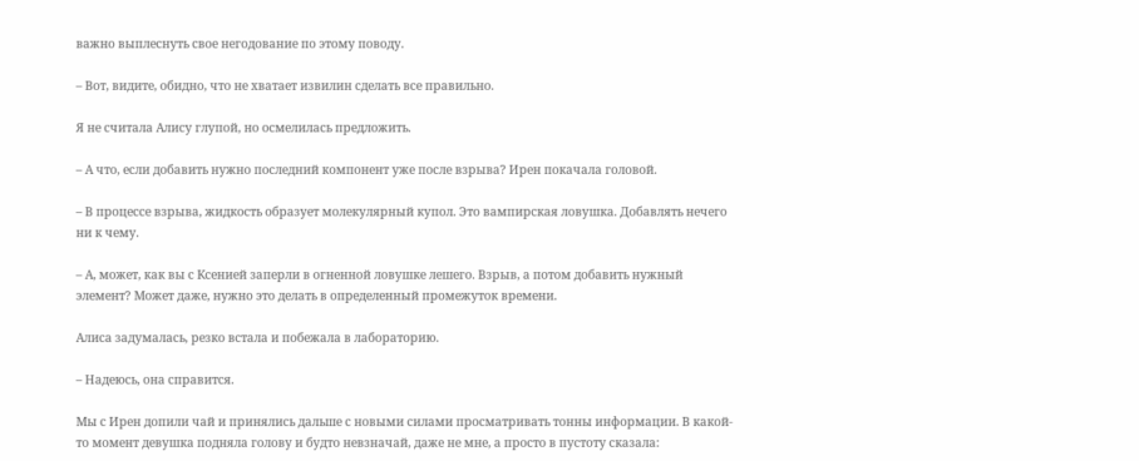важно выплеснуть свое негодование по этому поводу.

– Вот, видите, обидно, что не хватает извилин сделать все правильно.

Я не считала Алису глупой, но осмелилась предложить.

– А что, если добавить нужно последний компонент уже после взрыва? Ирен покачала головой.

– В процессе взрыва, жидкость образует молекулярный купол. Это вампирская ловушка. Добавлять нечего ни к чему.

– А, может, как вы с Ксенией заперли в огненной ловушке лешего. Взрыв, а потом добавить нужный элемент? Может даже, нужно это делать в определенный промежуток времени.

Алиса задумалась, резко встала и побежала в лабораторию.

– Надеюсь, она справится.

Мы с Ирен допили чай и принялись дальше с новыми силами просматривать тонны информации. В какой-то момент девушка подняла голову и будто невзначай, даже не мне, а просто в пустоту сказала: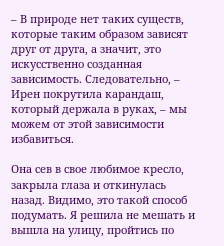– В природе нет таких существ, которые таким образом зависят друг от друга, а значит, это искусственно созданная зависимость. Следовательно, – Ирен покрутила карандаш, который держала в руках, – мы можем от этой зависимости избавиться.

Она сев в свое любимое кресло, закрыла глаза и откинулась назад. Видимо, это такой способ подумать. Я решила не мешать и вышла на улицу, пройтись по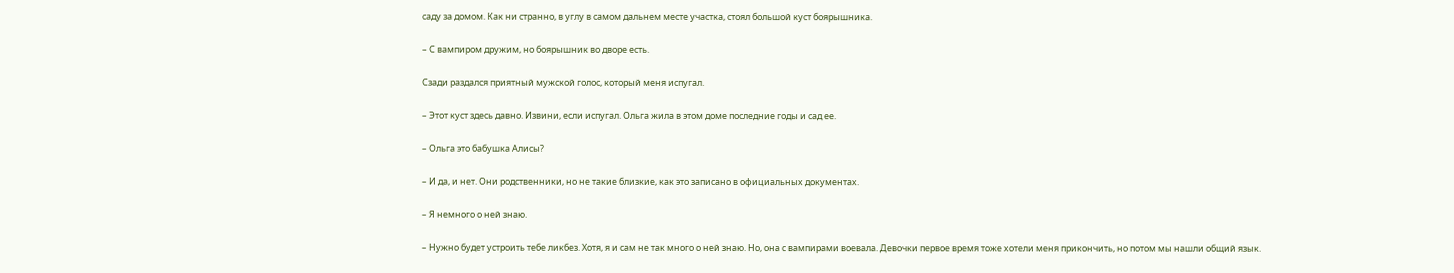саду за домом. Как ни странно, в углу в самом дальнем месте участка, стоял большой куст боярышника.

– С вампиром дружим, но боярышник во дворе есть.

Сзади раздался приятный мужской голос, который меня испугал.

– Этот куст здесь давно. Извини, если испугал. Ольга жила в этом доме последние годы и сад ее.

– Ольга это бабушка Алисы?

– И да, и нет. Они родственники, но не такие близкие, как это записано в официальных документах.

– Я немного о ней знаю.

– Нужно будет устроить тебе ликбез. Хотя, я и сам не так много о ней знаю. Но, она с вампирами воевала. Девочки первое время тоже хотели меня прикончить, но потом мы нашли общий язык.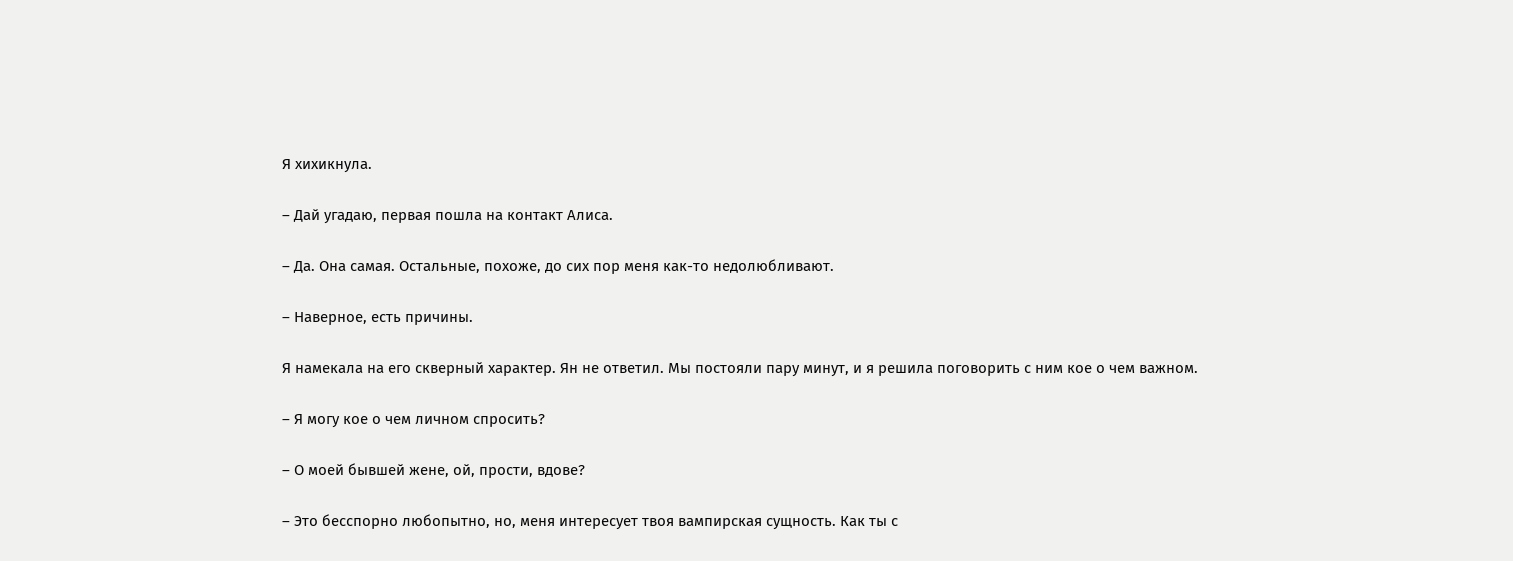Я хихикнула.

– Дай угадаю, первая пошла на контакт Алиса.

– Да. Она самая. Остальные, похоже, до сих пор меня как-то недолюбливают.

– Наверное, есть причины.

Я намекала на его скверный характер. Ян не ответил. Мы постояли пару минут, и я решила поговорить с ним кое о чем важном.

– Я могу кое о чем личном спросить?

– О моей бывшей жене, ой, прости, вдове?

– Это бесспорно любопытно, но, меня интересует твоя вампирская сущность. Как ты с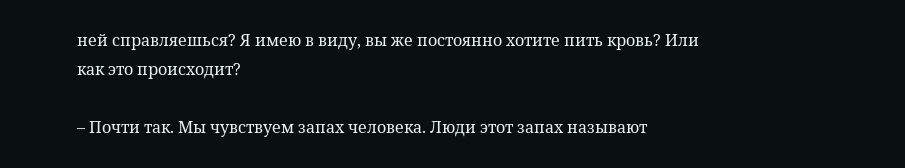ней справляешься? Я имею в виду, вы же постоянно хотите пить кровь? Или как это происходит?

– Почти так. Мы чувствуем запах человека. Люди этот запах называют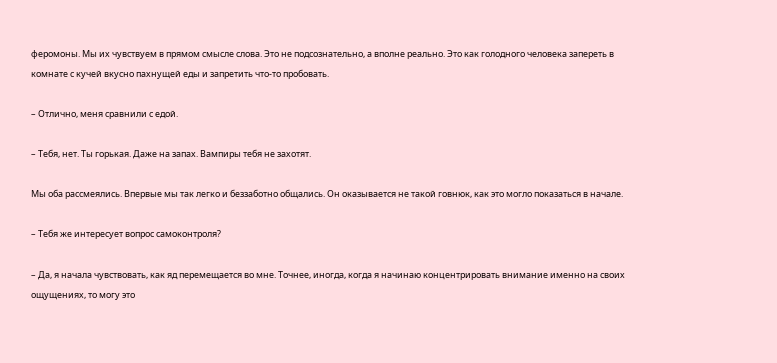феромоны. Мы их чувствуем в прямом смысле слова. Это не подсознательно, а вполне реально. Это как голодного человека запереть в комнате с кучей вкусно пахнущей еды и запретить что-то пробовать.

– Отлично, меня сравнили с едой.

– Тебя, нет. Ты горькая. Даже на запах. Вампиры тебя не захотят.

Мы оба рассмеялись. Впервые мы так легко и беззаботно общались. Он оказывается не такой говнюк, как это могло показаться в начале.

– Тебя же интересует вопрос самоконтроля?

– Да, я начала чувствовать, как яд перемещается во мне. Точнее, иногда, когда я начинаю концентрировать внимание именно на своих ощущениях, то могу это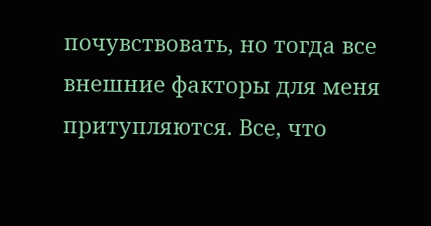почувствовать, но тогда все внешние факторы для меня притупляются. Все, что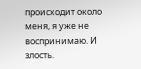происходит около меня, я уже не воспринимаю. И злость.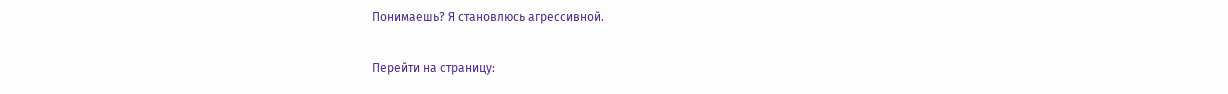Понимаешь? Я становлюсь агрессивной.

Перейти на страницу: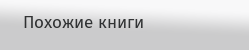Похожие книги